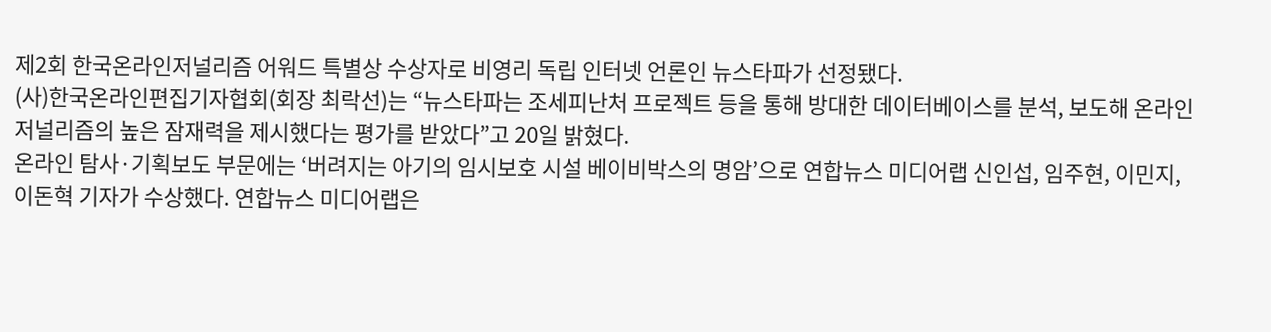제2회 한국온라인저널리즘 어워드 특별상 수상자로 비영리 독립 인터넷 언론인 뉴스타파가 선정됐다.
(사)한국온라인편집기자협회(회장 최락선)는 “뉴스타파는 조세피난처 프로젝트 등을 통해 방대한 데이터베이스를 분석, 보도해 온라인 저널리즘의 높은 잠재력을 제시했다는 평가를 받았다”고 20일 밝혔다.
온라인 탐사·기획보도 부문에는 ‘버려지는 아기의 임시보호 시설 베이비박스의 명암’으로 연합뉴스 미디어랩 신인섭, 임주현, 이민지, 이돈혁 기자가 수상했다. 연합뉴스 미디어랩은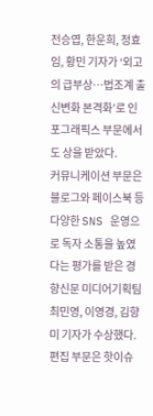전승엽, 한운희, 정효임, 황민 기자가 ‘외고의 급부상…법조계 출신변화 본격화’로 인포그래픽스 부문에서도 상을 받았다.
커뮤니케이션 부문은 블로그와 페이스북 등 다양한 SNS 운영으로 독자 소통을 높였다는 평가를 받은 경향신문 미디어기획팀 최민영, 이영경, 김향미 기자가 수상했다.
편집 부문은 핫이슈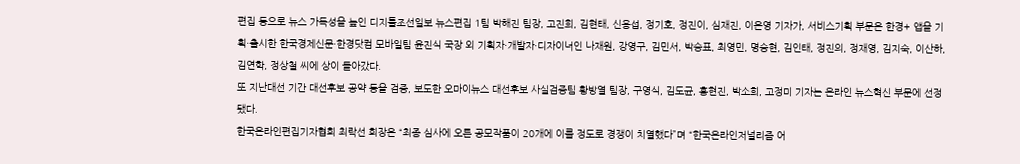편집 등으로 뉴스 가독성을 높인 디지틀조선일보 뉴스편집 1팀 박해진 팀장, 고진희, 김현태, 신용섭, 정기호, 정진이, 심재진, 이은영 기자가, 서비스기획 부문은 한경+ 앱을 기획·출시한 한국경제신문·한경닷컴 모바일팀 윤진식 국장 외 기획자·개발자·디자이너인 나재원, 강영구, 김민서, 박승표, 최영민, 명승현, 김인태, 정진의, 정재영, 김지숙, 이산하, 김연학, 정상철 씨에 상이 돌아갔다.
또 지난대선 기간 대선후보 공약 등을 검증, 보도한 오마이뉴스 대선후보 사실검증팀 황방열 팀장, 구영식, 김도균, 홍현진, 박소희, 고정미 기자는 온라인 뉴스혁신 부문에 선정됐다.
한국온라인편집기자협회 최락선 회장은 “최종 심사에 오른 공모작품이 20개에 이를 정도로 경쟁이 치열했다”며 “한국온라인저널리즘 어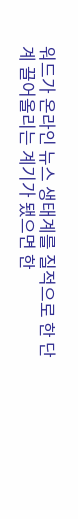워드가 온라인 뉴스 생태계를 질적으로 한 단계 끌어올리는 계기가 됐으면 한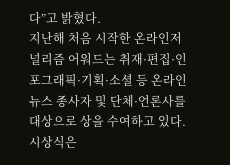다”고 밝혔다.
지난해 처음 시작한 온라인저널리즘 어워드는 취재·편집·인포그래픽·기획·소셜 등 온라인뉴스 종사자 및 단체·언론사를 대상으로 상을 수여하고 있다.
시상식은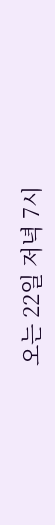오는 22일 저녁 7시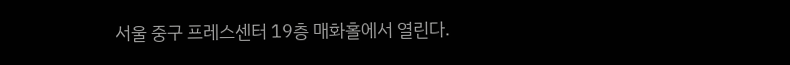서울 중구 프레스센터 19층 매화홀에서 열린다.